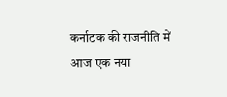कर्नाटक की राजनीति में आज एक नया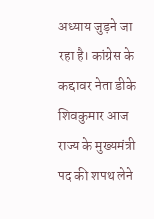अध्याय जुड़ने जा रहा है। कांग्रेस के कद्दावर नेता डीके शिवकुमार आज राज्य के मुख्यमंत्री पद की शपथ लेने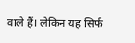वाले हैं। लेकिन यह सिर्फ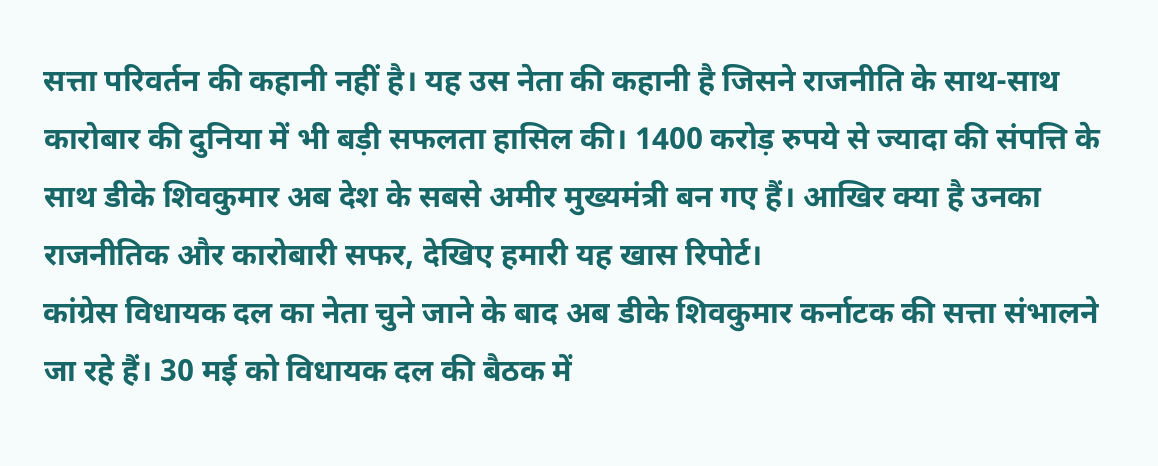सत्ता परिवर्तन की कहानी नहीं है। यह उस नेता की कहानी है जिसने राजनीति के साथ-साथ कारोबार की दुनिया में भी बड़ी सफलता हासिल की। 1400 करोड़ रुपये से ज्यादा की संपत्ति के साथ डीके शिवकुमार अब देश के सबसे अमीर मुख्यमंत्री बन गए हैं। आखिर क्या है उनका राजनीतिक और कारोबारी सफर, देखिए हमारी यह खास रिपोर्ट।
कांग्रेस विधायक दल का नेता चुने जाने के बाद अब डीके शिवकुमार कर्नाटक की सत्ता संभालने जा रहे हैं। 30 मई को विधायक दल की बैठक में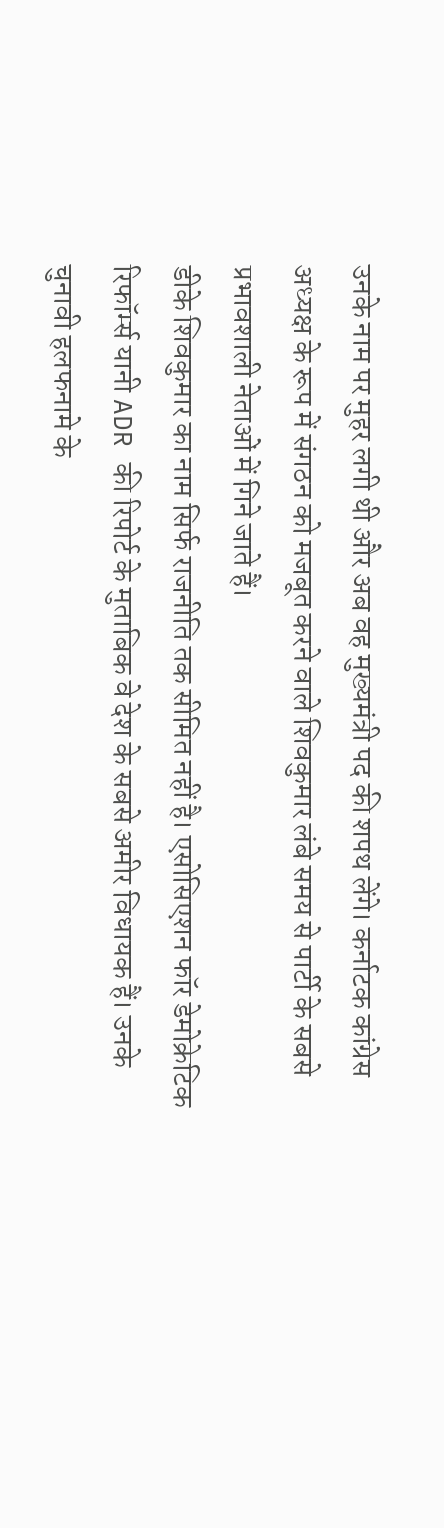उनके नाम पर मुहर लगी थी और अब वह मुख्यमंत्री पद की शपथ लेंगे। कर्नाटक कांग्रेस अध्यक्ष के रूप में संगठन को मजबूत करने वाले शिवकुमार लंबे समय से पार्टी के सबसे प्रभावशाली नेताओं में गिने जाते हैं।
डीके शिवकुमार का नाम सिर्फ राजनीति तक सीमित नहीं है। एसोसिएशन फॉर डेमोक्रेटिक रिफॉर्म्स यानी ADR की रिपोर्ट के मुताबिक वे देश के सबसे अमीर विधायक हैं। उनके चुनावी हलफनामे के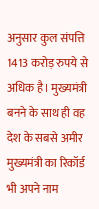अनुसार कुल संपत्ति 1413 करोड़ रुपये से अधिक है। मुख्यमंत्री बनने के साथ ही वह देश के सबसे अमीर मुख्यमंत्री का रिकॉर्ड भी अपने नाम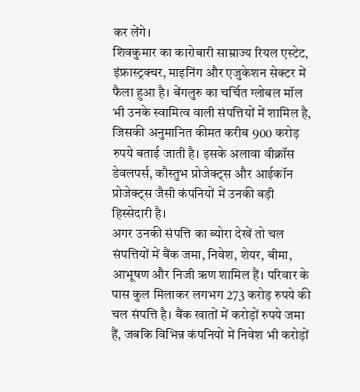कर लेंगे।
शिवकुमार का कारोबारी साम्राज्य रियल एस्टेट, इंफ्रास्ट्रक्चर, माइनिंग और एजुकेशन सेक्टर में फैला हुआ है। बेंगलुरु का चर्चित ग्लोबल मॉल भी उनके स्वामित्व वाली संपत्तियों में शामिल है, जिसकी अनुमानित कीमत करीब 900 करोड़ रुपये बताई जाती है। इसके अलावा वीक्रॉस डेवलपर्स, कौस्तुभ प्रोजेक्ट्स और आईकॉन प्रोजेक्ट्स जैसी कंपनियों में उनकी बड़ी हिस्सेदारी है।
अगर उनकी संपत्ति का ब्योरा देखें तो चल संपत्तियों में बैंक जमा, निवेश, शेयर, बीमा, आभूषण और निजी ऋण शामिल हैं। परिवार के पास कुल मिलाकर लगभग 273 करोड़ रुपये की चल संपत्ति है। बैंक खातों में करोड़ों रुपये जमा हैं, जबकि विभिन्न कंपनियों में निवेश भी करोड़ों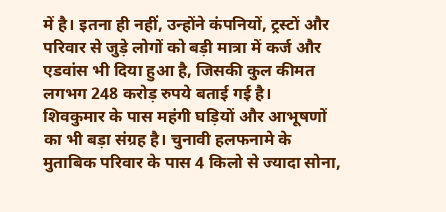में है। इतना ही नहीं, उन्होंने कंपनियों, ट्रस्टों और परिवार से जुड़े लोगों को बड़ी मात्रा में कर्ज और एडवांस भी दिया हुआ है, जिसकी कुल कीमत लगभग 248 करोड़ रुपये बताई गई है।
शिवकुमार के पास महंगी घड़ियों और आभूषणों का भी बड़ा संग्रह है। चुनावी हलफनामे के मुताबिक परिवार के पास 4 किलो से ज्यादा सोना,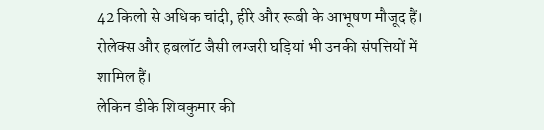42 किलो से अधिक चांदी, हीरे और रूबी के आभूषण मौजूद हैं। रोलेक्स और हबलॉट जैसी लग्जरी घड़ियां भी उनकी संपत्तियों में शामिल हैं।
लेकिन डीके शिवकुमार की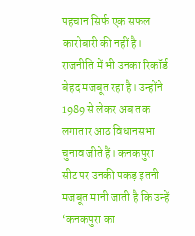पहचान सिर्फ एक सफल कारोबारी की नहीं है। राजनीति में भी उनका रिकॉर्ड बेहद मजबूत रहा है। उन्होंने 1989 से लेकर अब तक लगातार आठ विधानसभा चुनाव जीते हैं। कनकपुरा सीट पर उनकी पकड़ इतनी मजबूत मानी जाती है कि उन्हें ‘कनकपुरा का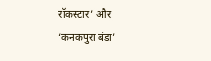रॉकस्टार’ और ‘कनकपुरा बंडा’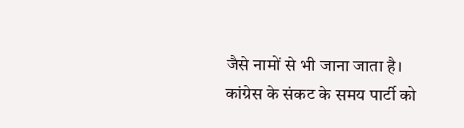जैसे नामों से भी जाना जाता है। कांग्रेस के संकट के समय पार्टी को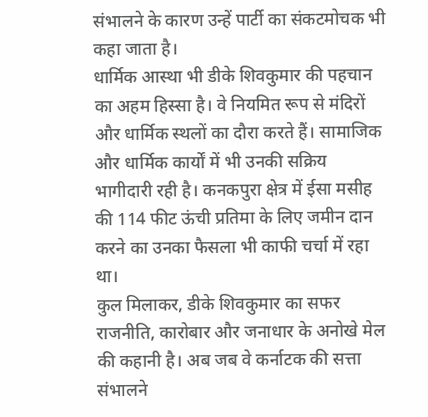संभालने के कारण उन्हें पार्टी का संकटमोचक भी कहा जाता है।
धार्मिक आस्था भी डीके शिवकुमार की पहचान का अहम हिस्सा है। वे नियमित रूप से मंदिरों और धार्मिक स्थलों का दौरा करते हैं। सामाजिक और धार्मिक कार्यों में भी उनकी सक्रिय भागीदारी रही है। कनकपुरा क्षेत्र में ईसा मसीह की 114 फीट ऊंची प्रतिमा के लिए जमीन दान करने का उनका फैसला भी काफी चर्चा में रहा था।
कुल मिलाकर, डीके शिवकुमार का सफर राजनीति, कारोबार और जनाधार के अनोखे मेल की कहानी है। अब जब वे कर्नाटक की सत्ता संभालने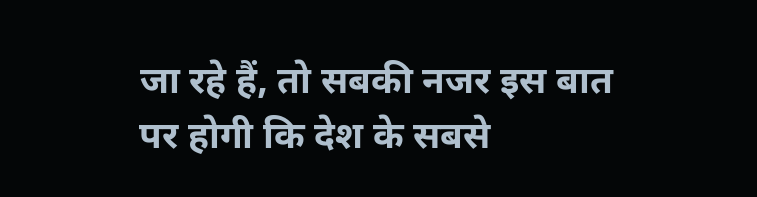जा रहे हैं, तो सबकी नजर इस बात पर होगी कि देश के सबसे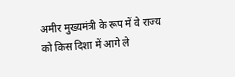अमीर मुख्यमंत्री के रूप में वे राज्य को किस दिशा में आगे ले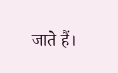जाते हैं।